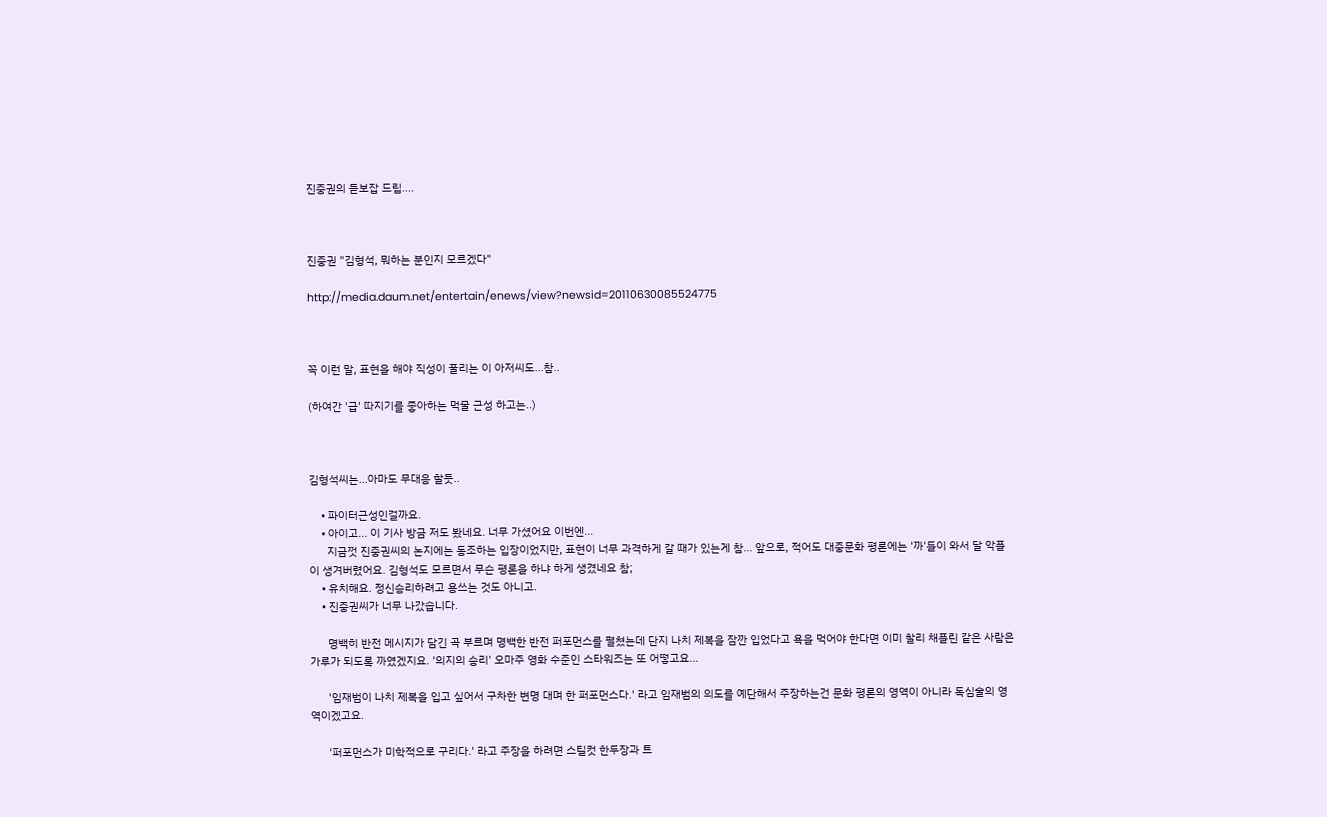진중권의 듣보잡 드립....



진중권 "김형석, 뭐하는 분인지 모르겠다"

http://media.daum.net/entertain/enews/view?newsid=20110630085524775



꼭 이런 말, 표현을 해야 직성이 풀리는 이 아저씨도...참..

(하여간 '급' 따지기를 좋아하는 먹물 근성 하고는..)



김형석씨는...아마도 무대응 할듯..

    • 파이터근성인걸까요.
    • 아이고... 이 기사 방금 저도 봤네요. 너무 가셨어요 이번엔...
      지금껏 진중권씨의 논지에는 동조하는 입장이었지만, 표현이 너무 과격하게 갈 때가 있는게 참... 앞으로, 적어도 대중문화 평론에는 '까'들이 와서 달 악플이 생겨버렸어요. 김형석도 모르면서 무슨 평론을 하냐 하게 생겼네요 참;
    • 유치해요. 정신승리하려고 용쓰는 것도 아니고.
    • 진중권씨가 너무 나갔습니다.

      명백히 반전 메시지가 담긴 곡 부르며 명백한 반전 퍼포먼스를 펼쳤는데 단지 나치 제복을 잠깐 입었다고 욕을 먹어야 한다면 이미 찰리 채플린 같은 사람은 가루가 되도록 까였겠지요. '의지의 승리' 오마주 영화 수준인 스타워즈는 또 어떻고요...

      '임재범이 나치 제복을 입고 싶어서 구차한 변명 대며 한 퍼포먼스다.' 라고 임재범의 의도를 예단해서 주장하는건 문화 평론의 영역이 아니라 독심술의 영역이겠고요.

      '퍼포먼스가 미학적으로 구리다.' 라고 주장을 하려면 스틸컷 한두장과 트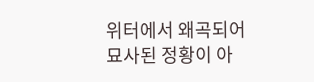위터에서 왜곡되어 묘사된 정황이 아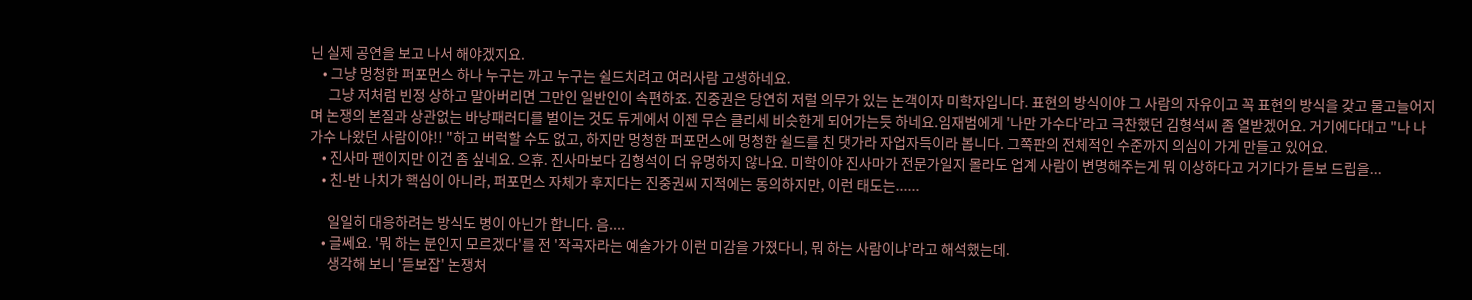닌 실제 공연을 보고 나서 해야겠지요.
    • 그냥 멍청한 퍼포먼스 하나 누구는 까고 누구는 쉴드치려고 여러사람 고생하네요.
      그냥 저처럼 빈정 상하고 말아버리면 그만인 일반인이 속편하죠. 진중권은 당연히 저럴 의무가 있는 논객이자 미학자입니다. 표현의 방식이야 그 사람의 자유이고 꼭 표현의 방식을 갖고 물고늘어지며 논쟁의 본질과 상관없는 바낭패러디를 벌이는 것도 듀게에서 이젠 무슨 클리세 비슷한게 되어가는듯 하네요.임재범에게 '나만 가수다'라고 극찬했던 김형석씨 좀 열받겠어요. 거기에다대고 "나 나가수 나왔던 사람이야!! "하고 버럭할 수도 없고, 하지만 멍청한 퍼포먼스에 멍청한 쉴드를 친 댓가라 자업자득이라 봅니다. 그쪽판의 전체적인 수준까지 의심이 가게 만들고 있어요.
    • 진사마 팬이지만 이건 좀 싶네요. 으휴. 진사마보다 김형석이 더 유명하지 않나요. 미학이야 진사마가 전문가일지 몰라도 업계 사람이 변명해주는게 뭐 이상하다고 거기다가 듣보 드립을...
    • 친-반 나치가 핵심이 아니라, 퍼포먼스 자체가 후지다는 진중권씨 지적에는 동의하지만, 이런 태도는......

      일일히 대응하려는 방식도 병이 아닌가 합니다. 음....
    • 글쎄요. '뭐 하는 분인지 모르겠다'를 전 '작곡자라는 예술가가 이런 미감을 가졌다니, 뭐 하는 사람이냐'라고 해석했는데.
      생각해 보니 '듣보잡' 논쟁처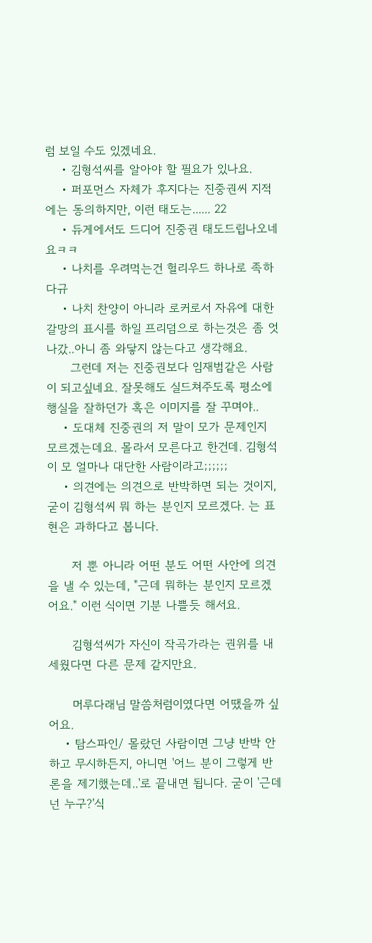럼 보일 수도 있겠네요.
    • 김형석씨를 알아야 할 필요가 있나요.
    • 퍼포먼스 자체가 후지다는 진중권씨 지적에는 동의하지만, 이런 태도는...... 22
    • 듀게에서도 드디어 진중권 태도드립나오네요ㅋㅋ
    • 나치를 우려먹는건 헐리우드 하나로 족하다규
    • 나치 찬양이 아니라 로커로서 자유에 대한 갈망의 표시를 하일 프리덤으로 하는것은 좀 엇나갔..아니 좀 와닿지 않는다고 생각해요.
      그런데 저는 진중권보다 임재범같은 사람이 되고싶네요. 잘못해도 실드쳐주도록 평소에 행실을 잘하던가 혹은 이미지를 잘 꾸며야..
    • 도대체 진중권의 저 말이 모가 문제인지 모르겠는데요. 몰라서 모른다고 한건데. 김형석이 모 얼마나 대단한 사람이라고;;;;;;
    • 의견에는 의견으로 반박하면 되는 것이지, 굳이 김형석씨 뭐 하는 분인지 모르겠다. 는 표현은 과하다고 봅니다.

      저 뿐 아니라 어떤 분도 어떤 사안에 의견을 낼 수 있는데, "근데 뭐하는 분인지 모르겠어요." 이런 식이면 기분 나쁠듯 해서요.

      김형석씨가 자신이 작곡가라는 권위를 내세웠다면 다른 문제 같지만요.

      머루다래님 말씀처럼이였다면 어땠을까 싶어요.
    • 탐스파인/ 몰랐던 사람이면 그냥 반박 안하고 무시하든지, 아니면 '어느 분이 그렇게 반론을 제기했는데..'로 끝내면 됩니다. 굳이 '근데 넌 누구?'식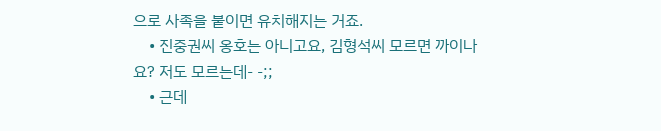으로 사족을 붙이면 유치해지는 거죠.
    • 진중권씨 옹호는 아니고요, 김형석씨 모르면 까이나요? 저도 모르는데- -;;
    • 근데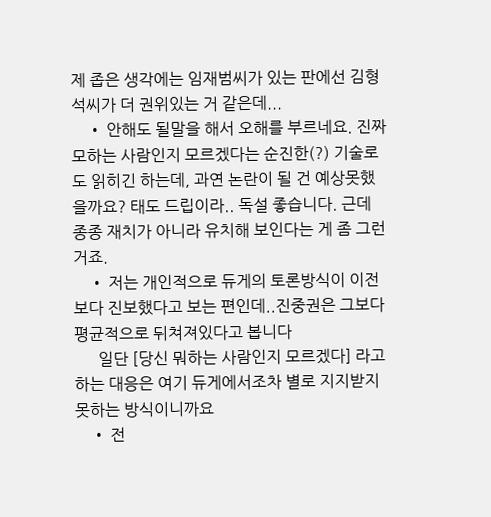제 좁은 생각에는 임재범씨가 있는 판에선 김형석씨가 더 권위있는 거 같은데...
    • 안해도 될말을 해서 오해를 부르네요. 진짜 모하는 사람인지 모르겠다는 순진한(?) 기술로도 읽히긴 하는데, 과연 논란이 될 건 예상못했을까요? 태도 드립이라.. 독설 좋습니다. 근데 종종 재치가 아니라 유치해 보인다는 게 좀 그런거죠.
    • 저는 개인적으로 듀게의 토론방식이 이전보다 진보했다고 보는 편인데..진중권은 그보다 평균적으로 뒤쳐져있다고 봅니다
      일단 [당신 뭐하는 사람인지 모르겠다] 라고 하는 대응은 여기 듀게에서조차 별로 지지받지 못하는 방식이니까요
    • 전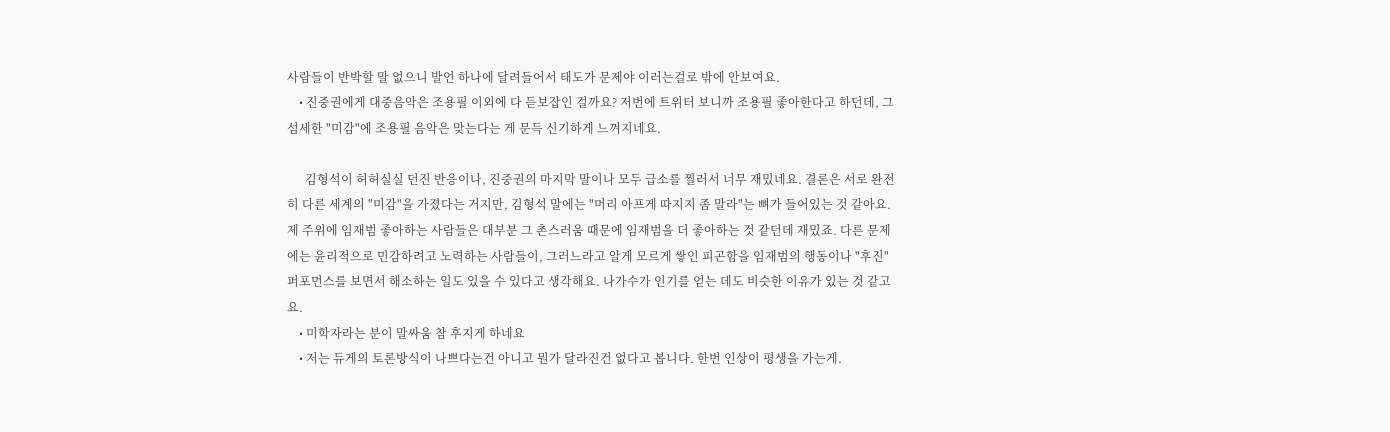사람들이 반박할 말 없으니 발언 하나에 달려들어서 태도가 문제야 이러는걸로 밖에 안보여요.
    • 진중권에게 대중음악은 조용필 이외에 다 듣보잡인 걸까요? 저번에 트위터 보니까 조용필 좋아한다고 하던데, 그 섬세한 "미감"에 조용필 음악은 맞는다는 게 문득 신기하게 느껴지네요.

      김형석이 허허실실 던진 반응이나, 진중권의 마지막 말이나 모두 급소를 찔러서 너무 재밌네요. 결론은 서로 완전히 다른 세계의 "미감"을 가졌다는 거지만, 김형석 말에는 "머리 아프게 따지지 좀 말라"는 뼈가 들어있는 것 같아요. 제 주위에 임재범 좋아하는 사람들은 대부분 그 촌스러움 때문에 임재범을 더 좋아하는 것 같던데 재밌죠. 다른 문제에는 윤리적으로 민감하려고 노력하는 사람들이, 그러느라고 알게 모르게 쌓인 피곤함을 임재범의 행동이나 "후진" 퍼포먼스를 보면서 해소하는 일도 있을 수 있다고 생각해요. 나가수가 인기를 얻는 데도 비슷한 이유가 있는 것 같고요.
    • 미학자라는 분이 말싸움 참 후지게 하네요
    • 저는 듀게의 토론방식이 나쁘다는건 아니고 뭔가 달라진건 없다고 봅니다. 한번 인상이 평생을 가는게.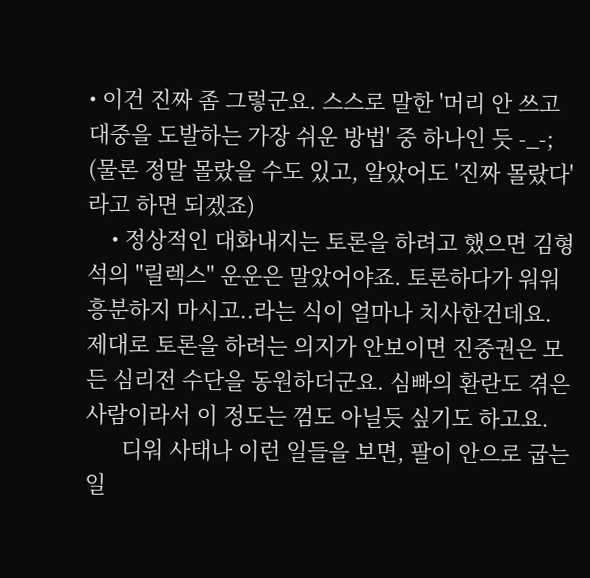• 이건 진짜 좀 그렇군요. 스스로 말한 '머리 안 쓰고 대중을 도발하는 가장 쉬운 방법' 중 하나인 듯 -_-; (물론 정말 몰랐을 수도 있고, 알았어도 '진짜 몰랐다'라고 하면 되겠죠)
    • 정상적인 대화내지는 토론을 하려고 했으면 김형석의 "릴렉스" 운운은 말았어야죠. 토론하다가 워워 흥분하지 마시고..라는 식이 얼마나 치사한건데요. 제대로 토론을 하려는 의지가 안보이면 진중권은 모든 심리전 수단을 동원하더군요. 심빠의 환란도 겪은 사람이라서 이 정도는 껌도 아닐듯 싶기도 하고요.
      디워 사태나 이런 일들을 보면, 팔이 안으로 굽는 일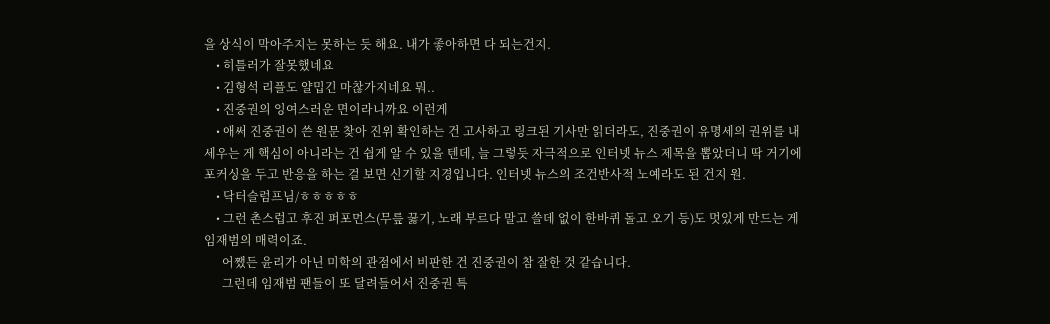을 상식이 막아주지는 못하는 듯 해요. 내가 좋아하면 다 되는건지.
    • 히틀러가 잘못했네요
    • 김형석 리플도 얄밉긴 마찮가지네요 뭐..
    • 진중권의 잉여스러운 면이라니까요 이런게
    • 애써 진중권이 쓴 원문 찾아 진위 확인하는 건 고사하고 링크된 기사만 읽더라도, 진중권이 유명세의 권위를 내세우는 게 핵심이 아니라는 건 쉽게 알 수 있을 텐데, 늘 그렇듯 자극적으로 인터넷 뉴스 제목을 뽑았더니 딱 거기에 포커싱을 두고 반응을 하는 걸 보면 신기할 지경입니다. 인터넷 뉴스의 조건반사적 노예라도 된 건지 원.
    • 닥터슬럼프님/ㅎㅎㅎㅎㅎ
    • 그런 촌스럽고 후진 퍼포먼스(무릎 꿇기, 노래 부르다 말고 쓸데 없이 한바퀴 돌고 오기 등)도 멋있게 만드는 게 임재범의 매력이죠.
      어쨌든 윤리가 아닌 미학의 관점에서 비판한 건 진중권이 참 잘한 것 같습니다.
      그런데 임재범 팬들이 또 달려들어서 진중권 특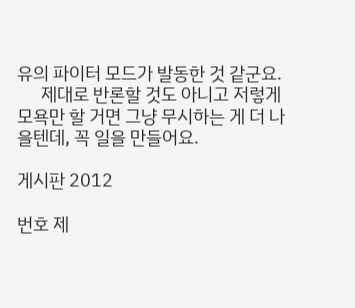유의 파이터 모드가 발동한 것 같군요.
      제대로 반론할 것도 아니고 저렇게 모욕만 할 거면 그냥 무시하는 게 더 나을텐데, 꼭 일을 만들어요.

게시판 2012

번호 제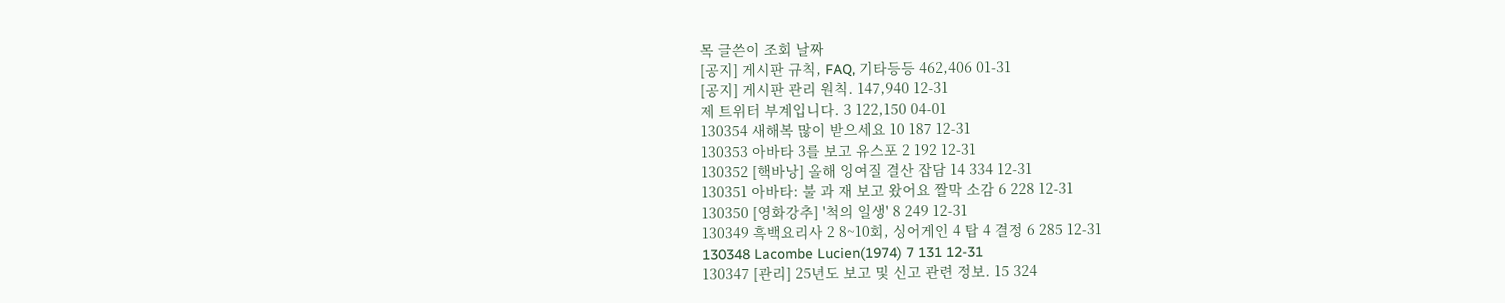목 글쓴이 조회 날짜
[공지] 게시판 규칙, FAQ, 기타등등 462,406 01-31
[공지] 게시판 관리 원칙. 147,940 12-31
제 트위터 부계입니다. 3 122,150 04-01
130354 새해복 많이 받으세요 10 187 12-31
130353 아바타 3를 보고 유스포 2 192 12-31
130352 [핵바낭] 올해 잉여질 결산 잡담 14 334 12-31
130351 아바타: 불 과 재 보고 왔어요 짤막 소감 6 228 12-31
130350 [영화강추] '척의 일생' 8 249 12-31
130349 흑백요리사 2 8~10회, 싱어게인 4 탑 4 결정 6 285 12-31
130348 Lacombe Lucien(1974) 7 131 12-31
130347 [관리] 25년도 보고 및 신고 관련 정보. 15 324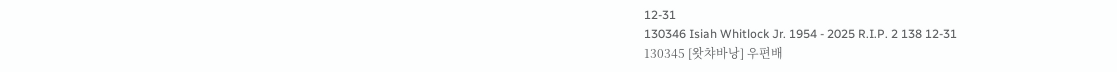12-31
130346 Isiah Whitlock Jr. 1954 - 2025 R.I.P. 2 138 12-31
130345 [왓챠바낭] 우편배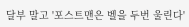달부 말고 '포스트맨은 벨을 두번 울린다'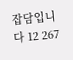잡담입니다 12 267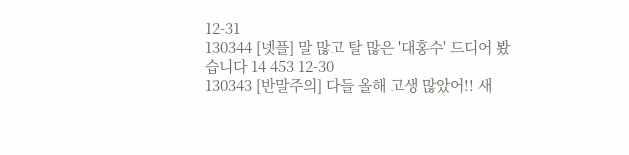12-31
130344 [넷플] 말 많고 탈 많은 '대홍수' 드디어 봤습니다 14 453 12-30
130343 [반말주의] 다들 올해 고생 많았어!! 새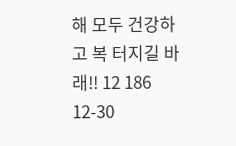해 모두 건강하고 복 터지길 바래!! 12 186 12-30